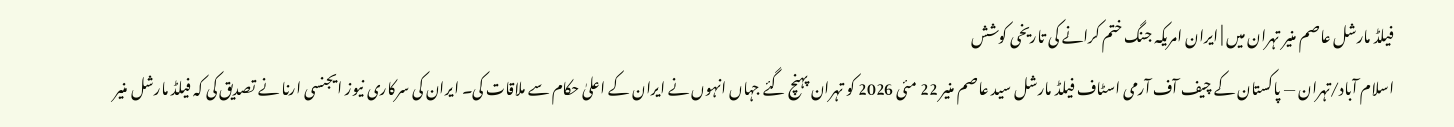فیلڈ مارشل عاصم منیر تہران میں | ایران امریکہ جنگ ختم کرانے کی تاریخی کوشش
اسلام آباد/تہران — پاکستان کے چیف آف آرمی اسٹاف فیلڈ مارشل سید عاصم منیر 22 مئی 2026 کو تہران پہنچ گئے جہاں انہوں نے ایران کے اعلیٰ حکام سے ملاقات کی۔ ایران کی سرکاری نیوز ایجنسی ارنا نے تصدیق کی کہ فیلڈ مارشل منیر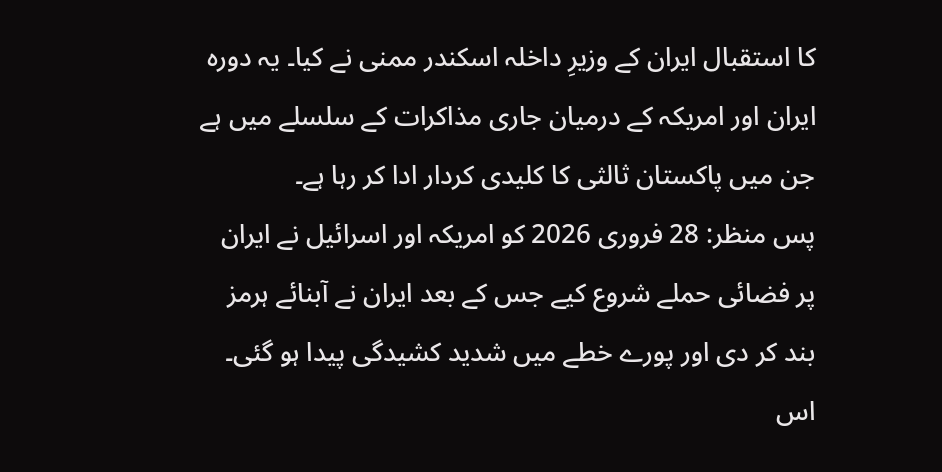کا استقبال ایران کے وزیرِ داخلہ اسکندر ممنی نے کیا۔ یہ دورہ ایران اور امریکہ کے درمیان جاری مذاکرات کے سلسلے میں ہے جن میں پاکستان ثالثی کا کلیدی کردار ادا کر رہا ہے۔
پس منظر: 28 فروری 2026 کو امریکہ اور اسرائیل نے ایران پر فضائی حملے شروع کیے جس کے بعد ایران نے آبنائے ہرمز بند کر دی اور پورے خطے میں شدید کشیدگی پیدا ہو گئی۔ اس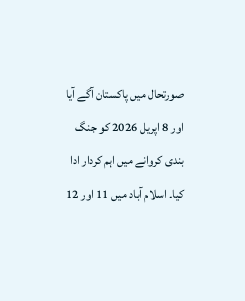صورتحال میں پاکستان آگے آیا اور 8 اپریل 2026 کو جنگ بندی کروانے میں اہم کردار ادا کیا۔ اسلام آباد میں 11 اور 12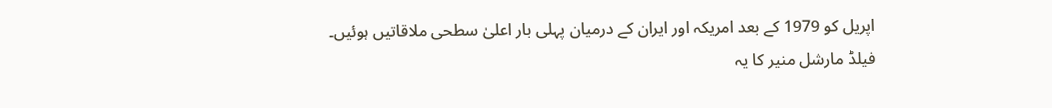اپریل کو 1979 کے بعد امریکہ اور ایران کے درمیان پہلی بار اعلیٰ سطحی ملاقاتیں ہوئیں۔
فیلڈ مارشل منیر کا یہ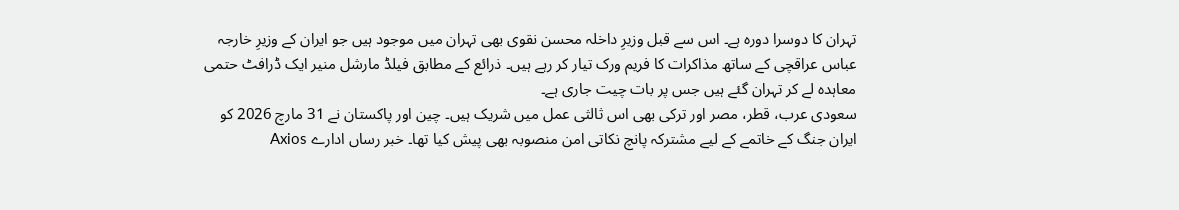تہران کا دوسرا دورہ ہے۔ اس سے قبل وزیرِ داخلہ محسن نقوی بھی تہران میں موجود ہیں جو ایران کے وزیرِ خارجہ عباس عراقچی کے ساتھ مذاکرات کا فریم ورک تیار کر رہے ہیں۔ ذرائع کے مطابق فیلڈ مارشل منیر ایک ڈرافٹ حتمی معاہدہ لے کر تہران گئے ہیں جس پر بات چیت جاری ہے۔
سعودی عرب، قطر، مصر اور ترکی بھی اس ثالثی عمل میں شریک ہیں۔ چین اور پاکستان نے 31 مارچ 2026 کو ایران جنگ کے خاتمے کے لیے مشترکہ پانچ نکاتی امن منصوبہ بھی پیش کیا تھا۔ خبر رساں ادارے Axios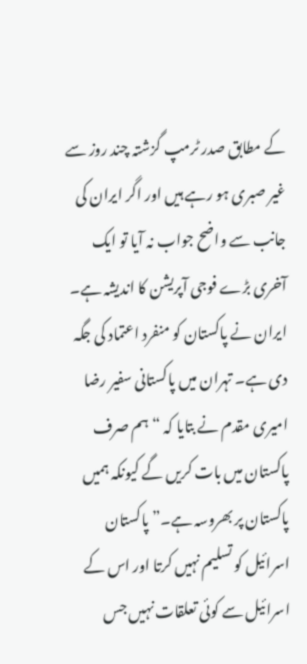کے مطابق صدر ٹرمپ گزشتہ چند روز سے غیر صبری ہو رہے ہیں اور اگر ایران کی جانب سے واضح جواب نہ آیا تو ایک آخری بڑے فوجی آپریشن کا اندیشہ ہے۔
ایران نے پاکستان کو منفرد اعتماد کی جگہ دی ہے۔ تہران میں پاکستانی سفیر رضا امیری مقدم نے بتایا کہ “ہم صرف پاکستان میں بات کریں گے کیونکہ ہمیں پاکستان پر بھروسہ ہے۔” پاکستان اسرائیل کو تسلیم نہیں کرتا اور اس کے اسرائیل سے کوئی تعلقات نہیں جس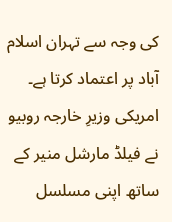کی وجہ سے تہران اسلام آباد پر اعتماد کرتا ہے۔
امریکی وزیرِ خارجہ روبیو نے فیلڈ مارشل منیر کے ساتھ اپنی مسلسل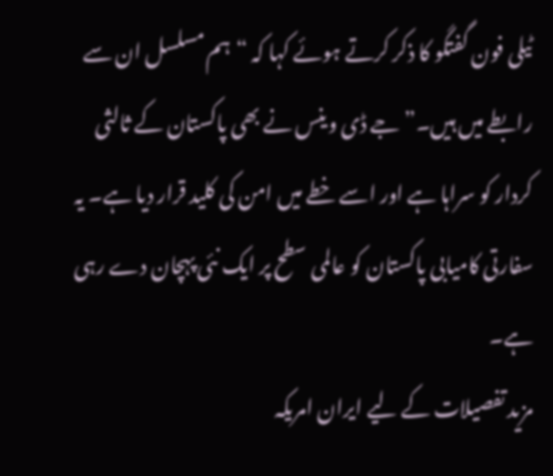ٹیلی فون گفتگو کا ذکر کرتے ہوئے کہا کہ “ہم مسلسل ان سے رابطے میں ہیں۔” جے ڈی وینس نے بھی پاکستان کے ثالثی کردار کو سراہا ہے اور اسے خطے میں امن کی کلید قرار دیا ہے۔ یہ سفارتی کامیابی پاکستان کو عالمی سطح پر ایک نئی پہچان دے رہی ہے۔
مزید تفصیلات کے لیے ایران امریکہ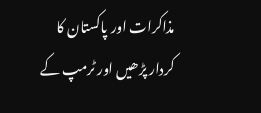مذاکرات اور پاکستان کا کردار پڑھیں اور ٹرمپ کے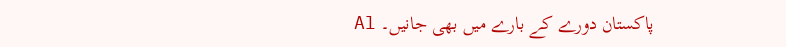پاکستان دورے کے بارے میں بھی جانیں۔ Al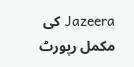Jazeera کی مکمل رپورٹ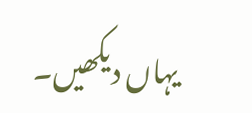یہاں دیکھیں۔